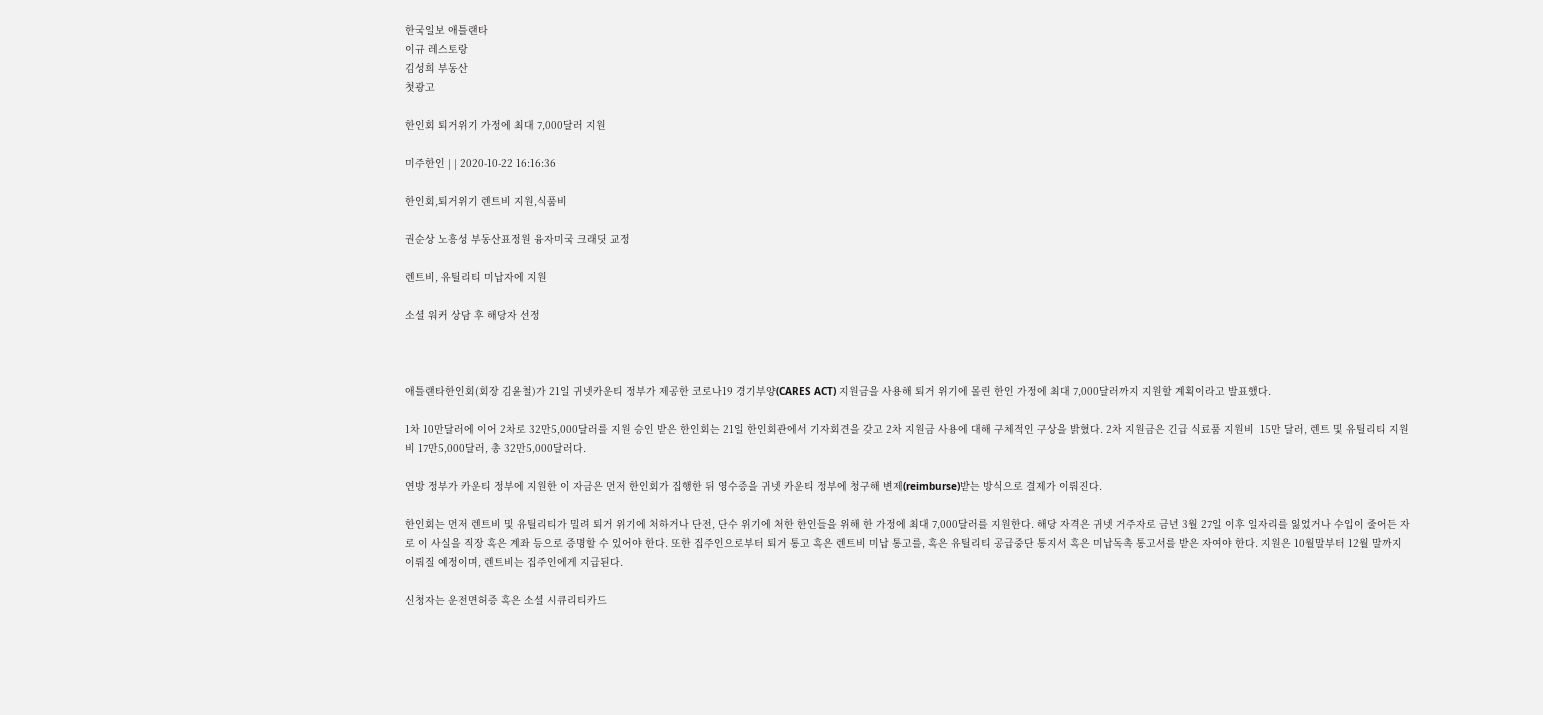한국일보 애틀랜타
이규 레스토랑
김성희 부동산
첫광고

한인회 퇴거위기 가정에 최대 7,000달러 지원

미주한인 | | 2020-10-22 16:16:36

한인회,퇴거위기 렌트비 지원,식품비

권순상 노흥성 부동산표정원 융자미국 크래딧 교정

렌트비, 유틸리티 미납자에 지원

소셜 워커 상담 후 해당자 선정



애틀랜타한인회(회장 김윤철)가 21일 귀넷카운티 정부가 제공한 코로나19 경기부양(CARES ACT) 지원금을 사용해 퇴거 위기에 몰린 한인 가정에 최대 7,000달러까지 지원할 계획이라고 발표했다.

1차 10만달러에 이어 2차로 32만5,000달러를 지원 승인 받은 한인회는 21일 한인회관에서 기자회견을 갖고 2차 지원금 사용에 대해 구체적인 구상을 밝혔다. 2차 지원금은 긴급 식료품 지원비  15만 달러, 렌트 및 유틸리티 지원비 17만5,000달러, 총 32만5,000달러다.

연방 정부가 카운티 정부에 지원한 이 자금은 먼저 한인회가 집행한 뒤 영수증을 귀넷 카운티 정부에 청구해 변제(reimburse)받는 방식으로 결제가 이뤄진다.

한인회는 먼저 렌트비 및 유틸리티가 밀려 퇴거 위기에 처하거나 단전, 단수 위기에 처한 한인들을 위해 한 가정에 최대 7,000달러를 지원한다. 해당 자격은 귀넷 거주자로 금년 3월 27일 이후 일자리를 잃었거나 수입이 줄어든 자로 이 사실을 직장 혹은 계좌 등으로 증명할 수 있어야 한다. 또한 집주인으로부터 퇴거 통고 혹은 렌트비 미납 통고를, 혹은 유틸리티 공급중단 통지서 혹은 미납독촉 통고서를 받은 자여야 한다. 지원은 10월말부터 12월 말까지 이뤄질 예정이며, 렌트비는 집주인에게 지급된다.

신청자는 운전면허증 혹은 소셜 시큐리티카드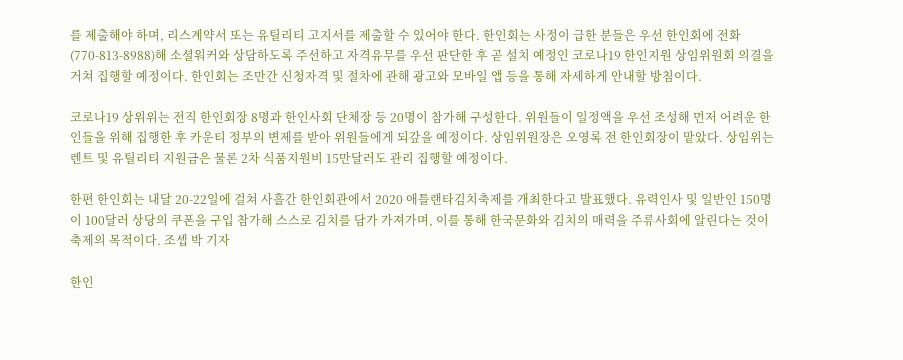를 제출해야 하며, 리스계약서 또는 유틸리티 고지서를 제출할 수 있어야 한다. 한인회는 사정이 급한 분들은 우선 한인회에 전화(770-813-8988)해 소셜워커와 상담하도록 주선하고 자격유무를 우선 판단한 후 곧 설치 예정인 코로나19 한인지원 상임위원회 의결을 거쳐 집행할 예정이다. 한인회는 조만간 신청자격 및 절차에 관해 광고와 모바일 앱 등을 통해 자세하게 안내할 방침이다.

코로나19 상위위는 전직 한인회장 8명과 한인사회 단체장 등 20명이 참가해 구성한다. 위원들이 일정액을 우선 조성해 먼저 어려운 한인들을 위해 집행한 후 카운티 정부의 변제를 받아 위원들에게 되갚을 예정이다. 상임위원장은 오영록 전 한인회장이 맡았다. 상임위는 렌트 및 유틸리티 지원금은 물론 2차 식품지원비 15만달러도 관리 집행할 예정이다.

한편 한인회는 내달 20-22일에 걸쳐 사흘간 한인회관에서 2020 애틀랜타김치축제를 개최한다고 발표했다. 유력인사 및 일반인 150명이 100달러 상당의 쿠폰을 구입 참가해 스스로 김치를 담가 가져가며, 이를 통해 한국문화와 김치의 매력을 주류사회에 알린다는 것이 축제의 목적이다. 조셉 박 기자

한인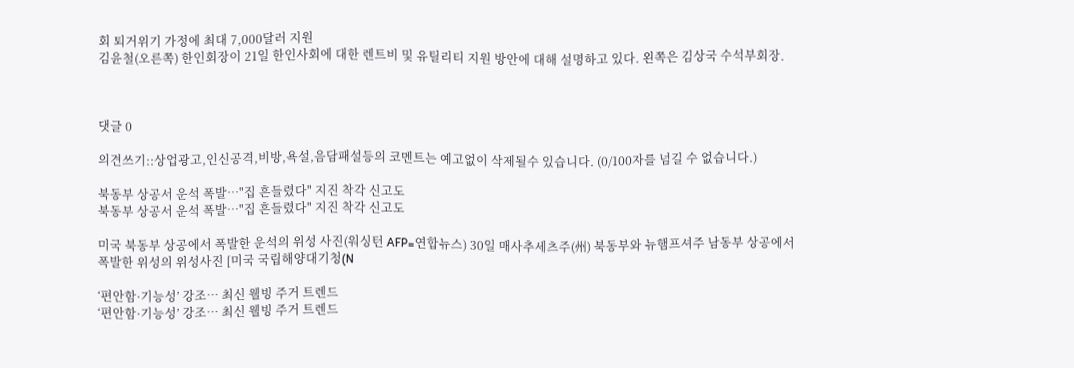회 퇴거위기 가정에 최대 7,000달러 지원
김윤철(오른쪽) 한인회장이 21일 한인사회에 대한 렌트비 및 유틸리티 지원 방안에 대해 설명하고 있다. 왼쪽은 김상국 수석부회장.



댓글 0

의견쓰기::상업광고,인신공격,비방,욕설,음담패설등의 코멘트는 예고없이 삭제될수 있습니다. (0/100자를 넘길 수 없습니다.)

북동부 상공서 운석 폭발…"집 흔들렸다" 지진 착각 신고도
북동부 상공서 운석 폭발…"집 흔들렸다" 지진 착각 신고도

미국 북동부 상공에서 폭발한 운석의 위성 사진(워싱턴 AFP=연합뉴스) 30일 매사추세츠주(州) 북동부와 뉴햄프셔주 남동부 상공에서 폭발한 위성의 위성사진 [미국 국립해양대기청(N

‘편안함·기능성’ 강조… 최신 웰빙 주거 트렌드
‘편안함·기능성’ 강조… 최신 웰빙 주거 트렌드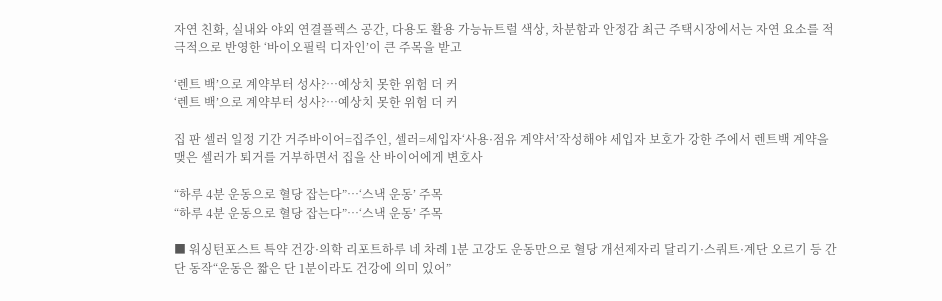자연 친화, 실내와 야외 연결플렉스 공간, 다용도 활용 가능뉴트럴 색상, 차분함과 안정감 최근 주택시장에서는 자연 요소를 적극적으로 반영한 ‘바이오필릭 디자인’이 큰 주목을 받고

‘렌트 백’으로 계약부터 성사?…예상치 못한 위험 더 커
‘렌트 백’으로 계약부터 성사?…예상치 못한 위험 더 커

집 판 셀러 일정 기간 거주바이어=집주인, 셀러=세입자‘사용·점유 계약서’작성해야 세입자 보호가 강한 주에서 렌트백 계약을 맺은 셀러가 퇴거를 거부하면서 집을 산 바이어에게 변호사

“하루 4분 운동으로 혈당 잡는다”…‘스낵 운동’ 주목
“하루 4분 운동으로 혈당 잡는다”…‘스낵 운동’ 주목

■ 워싱턴포스트 특약 건강·의학 리포트하루 네 차례 1분 고강도 운동만으로 혈당 개선제자리 달리기·스쿼트·계단 오르기 등 간단 동작“운동은 짧은 단 1분이라도 건강에 의미 있어”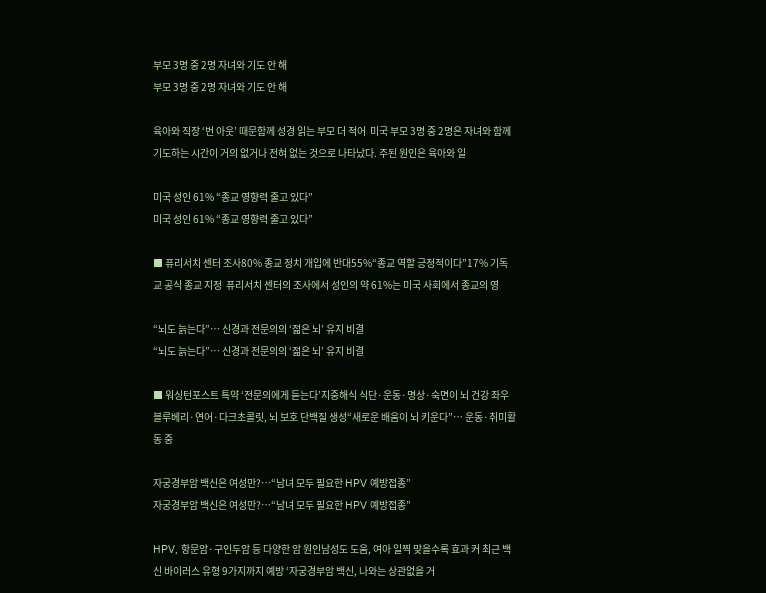부모 3명 중 2명 자녀와 기도 안 해
부모 3명 중 2명 자녀와 기도 안 해

육아와 직장 ‘번 아웃’ 때문함께 성경 읽는 부모 더 적어  미국 부모 3명 중 2명은 자녀와 함께 기도하는 시간이 거의 없거나 전혀 없는 것으로 나타났다. 주된 원인은 육아와 일

미국 성인 61% “종교 영향력 줄고 있다”
미국 성인 61% “종교 영향력 줄고 있다”

■ 퓨리서치 센터 조사80% 종교 정치 개입에 반대55%“종교 역할 긍정적이다”17% 기독교 공식 종교 지정  퓨리서치 센터의 조사에서 성인의 약 61%는 미국 사회에서 종교의 영

“뇌도 늙는다”… 신경과 전문의의 ‘젊은 뇌’ 유지 비결
“뇌도 늙는다”… 신경과 전문의의 ‘젊은 뇌’ 유지 비결

■ 워싱턴포스트 특약 ‘전문의에게 듣는다’지중해식 식단·운동·명상·숙면이 뇌 건강 좌우블루베리·연어·다크초콜릿, 뇌 보호 단백질 생성“새로운 배움이 뇌 키운다”… 운동·취미활동 중

자궁경부암 백신은 여성만?…“남녀 모두 필요한 HPV 예방접종”
자궁경부암 백신은 여성만?…“남녀 모두 필요한 HPV 예방접종”

HPV, 항문암·구인두암 등 다양한 암 원인남성도 도움, 여아 일찍 맞을수록 효과 커 최근 백신 바이러스 유형 9가지까지 예방 ‘자궁경부암 백신, 나와는 상관없을 거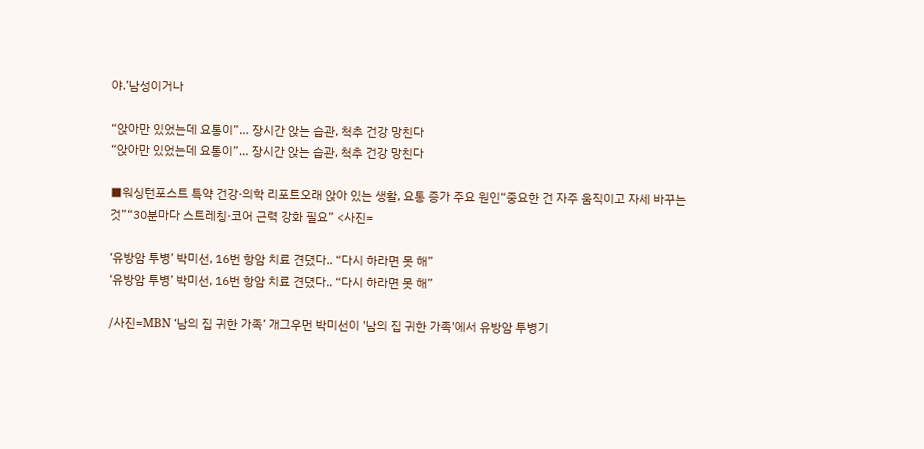야.’남성이거나

“앉아만 있었는데 요통이”… 장시간 앉는 습관, 척추 건강 망친다
“앉아만 있었는데 요통이”… 장시간 앉는 습관, 척추 건강 망친다

■워싱턴포스트 특약 건강·의학 리포트오래 앉아 있는 생활, 요통 증가 주요 원인“중요한 건 자주 움직이고 자세 바꾸는 것”“30분마다 스트레칭·코어 근력 강화 필요” <사진=

‘유방암 투병’ 박미선, 16번 항암 치료 견뎠다.. “다시 하라면 못 해”
‘유방암 투병’ 박미선, 16번 항암 치료 견뎠다.. “다시 하라면 못 해”

/사진=MBN ‘남의 집 귀한 가족’ 개그우먼 박미선이 '남의 집 귀한 가족'에서 유방암 투병기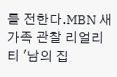를 전한다.MBN 새 가족 관찰 리얼리티 '남의 집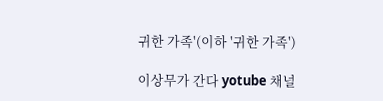귀한 가족'(이하 '귀한 가족')

이상무가 간다 yotube 채널